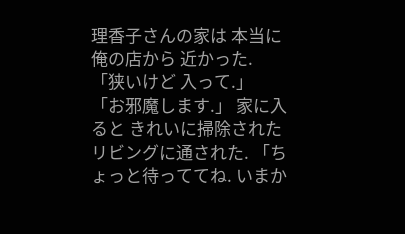理香子さんの家は 本当に俺の店から 近かった. 「狭いけど 入って.」 「お邪魔します.」 家に入ると きれいに掃除された リビングに通された. 「ちょっと待っててね. いまか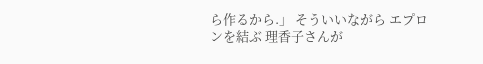ら作るから.」 そういいながら エプロンを結ぶ 理香子さんが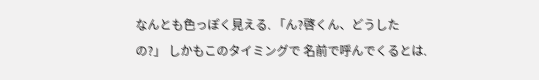なんとも色っぽく見える. 「ん?啓くん、どうしたの?」 しかもこのタイミングで 名前で呼んでくるとは.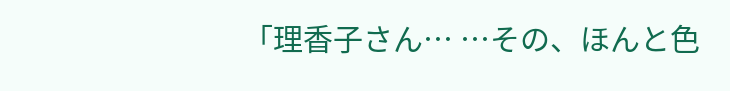「理香子さん… …その、ほんと色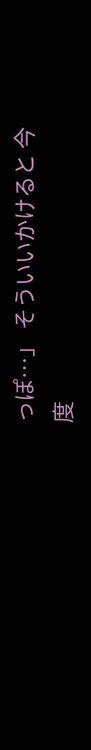っぽ…」 そういいかけると 今度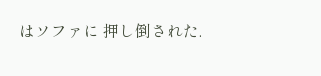はソファに 押し倒された.